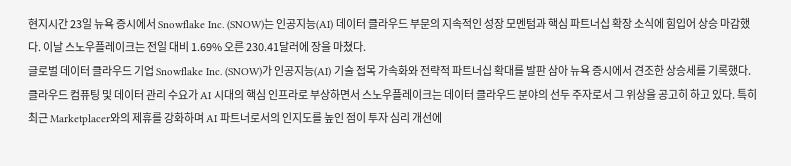현지시간 23일 뉴욕 증시에서 Snowflake Inc. (SNOW)는 인공지능(AI) 데이터 클라우드 부문의 지속적인 성장 모멘텀과 핵심 파트너십 확장 소식에 힘입어 상승 마감했다. 이날 스노우플레이크는 전일 대비 1.69% 오른 230.41달러에 장을 마쳤다.
글로벌 데이터 클라우드 기업 Snowflake Inc. (SNOW)가 인공지능(AI) 기술 접목 가속화와 전략적 파트너십 확대를 발판 삼아 뉴욕 증시에서 견조한 상승세를 기록했다. 클라우드 컴퓨팅 및 데이터 관리 수요가 AI 시대의 핵심 인프라로 부상하면서 스노우플레이크는 데이터 클라우드 분야의 선두 주자로서 그 위상을 공고히 하고 있다. 특히 최근 Marketplacer와의 제휴를 강화하며 AI 파트너로서의 인지도를 높인 점이 투자 심리 개선에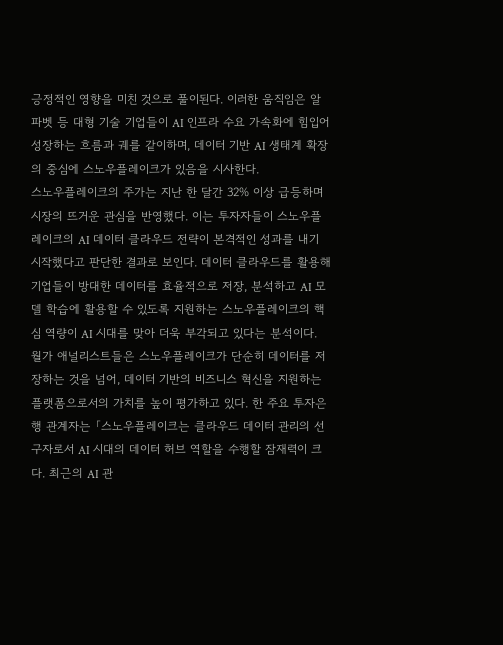긍정적인 영향을 미친 것으로 풀이된다. 이러한 움직임은 알파벳 등 대형 기술 기업들이 AI 인프라 수요 가속화에 힘입어 성장하는 흐름과 궤를 같이하며, 데이터 기반 AI 생태계 확장의 중심에 스노우플레이크가 있음을 시사한다.
스노우플레이크의 주가는 지난 한 달간 32% 이상 급등하며 시장의 뜨거운 관심을 반영했다. 이는 투자자들이 스노우플레이크의 AI 데이터 클라우드 전략이 본격적인 성과를 내기 시작했다고 판단한 결과로 보인다. 데이터 클라우드를 활용해 기업들이 방대한 데이터를 효율적으로 저장, 분석하고 AI 모델 학습에 활용할 수 있도록 지원하는 스노우플레이크의 핵심 역량이 AI 시대를 맞아 더욱 부각되고 있다는 분석이다. 월가 애널리스트들은 스노우플레이크가 단순히 데이터를 저장하는 것을 넘어, 데이터 기반의 비즈니스 혁신을 지원하는 플랫폼으로서의 가치를 높이 평가하고 있다. 한 주요 투자은행 관계자는 「스노우플레이크는 클라우드 데이터 관리의 선구자로서 AI 시대의 데이터 허브 역할을 수행할 잠재력이 크다. 최근의 AI 관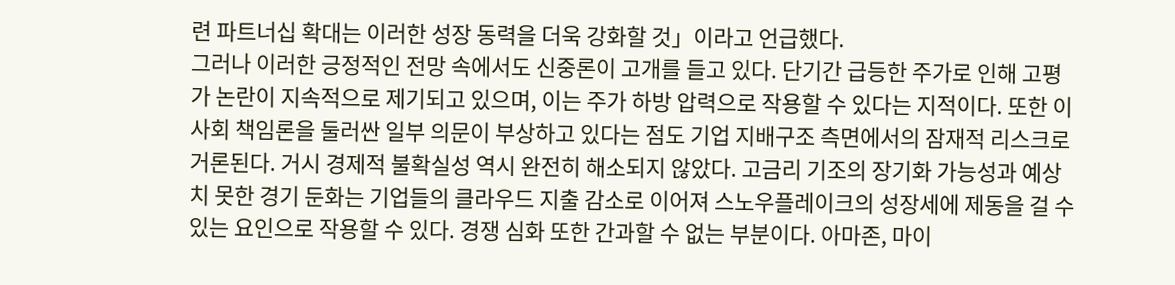련 파트너십 확대는 이러한 성장 동력을 더욱 강화할 것」이라고 언급했다.
그러나 이러한 긍정적인 전망 속에서도 신중론이 고개를 들고 있다. 단기간 급등한 주가로 인해 고평가 논란이 지속적으로 제기되고 있으며, 이는 주가 하방 압력으로 작용할 수 있다는 지적이다. 또한 이사회 책임론을 둘러싼 일부 의문이 부상하고 있다는 점도 기업 지배구조 측면에서의 잠재적 리스크로 거론된다. 거시 경제적 불확실성 역시 완전히 해소되지 않았다. 고금리 기조의 장기화 가능성과 예상치 못한 경기 둔화는 기업들의 클라우드 지출 감소로 이어져 스노우플레이크의 성장세에 제동을 걸 수 있는 요인으로 작용할 수 있다. 경쟁 심화 또한 간과할 수 없는 부분이다. 아마존, 마이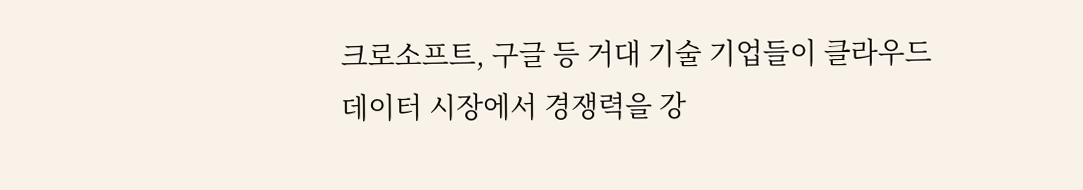크로소프트, 구글 등 거대 기술 기업들이 클라우드 데이터 시장에서 경쟁력을 강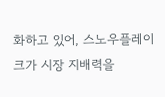화하고 있어, 스노우플레이크가 시장 지배력을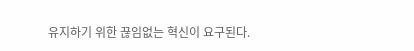유지하기 위한 끊임없는 혁신이 요구된다.